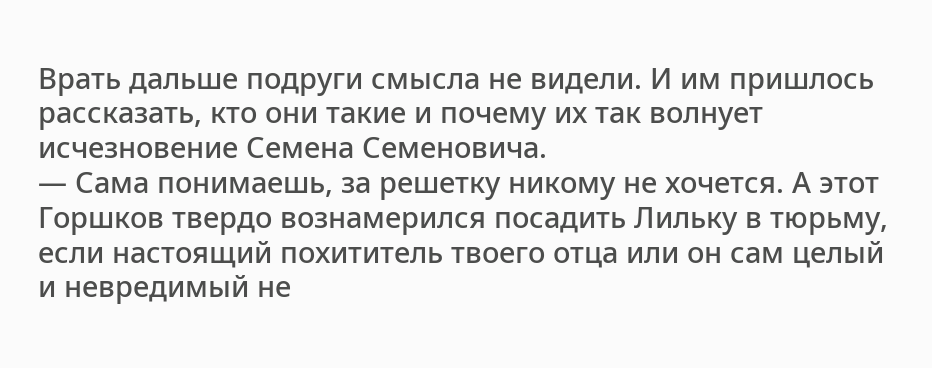Врать дальше подруги смысла не видели. И им пришлось рассказать, кто они такие и почему их так волнует исчезновение Семена Семеновича.
— Сама понимаешь, за решетку никому не хочется. А этот Горшков твердо вознамерился посадить Лильку в тюрьму, если настоящий похититель твоего отца или он сам целый и невредимый не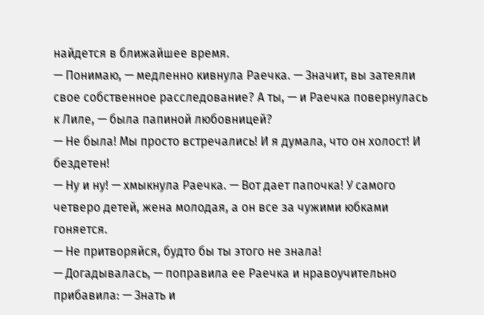найдется в ближайшее время.
— Понимаю, — медленно кивнула Раечка. — Значит, вы затеяли свое собственное расследование? А ты, — и Раечка повернулась к Лиле, — была папиной любовницей?
— Не была! Мы просто встречались! И я думала, что он холост! И бездетен!
— Ну и ну! — хмыкнула Раечка. — Вот дает папочка! У самого четверо детей, жена молодая, а он все за чужими юбками гоняется.
— Не притворяйся, будто бы ты этого не знала!
— Догадывалась, — поправила ее Раечка и нравоучительно прибавила: — Знать и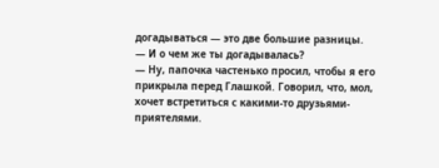догадываться — это две большие разницы.
— И о чем же ты догадывалась?
— Ну, папочка частенько просил, чтобы я его прикрыла перед Глашкой. Говорил, что, мол, хочет встретиться с какими-то друзьями-приятелями.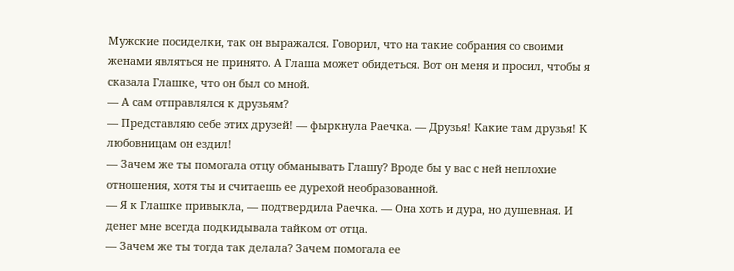Мужские посиделки, так он выражался. Говорил, что на такие собрания со своими женами являться не принято. А Глаша может обидеться. Вот он меня и просил, чтобы я сказала Глашке, что он был со мной.
— А сам отправлялся к друзьям?
— Представляю себе этих друзей! — фыркнула Раечка. — Друзья! Какие там друзья! К любовницам он ездил!
— Зачем же ты помогала отцу обманывать Глашу? Вроде бы у вас с ней неплохие отношения, хотя ты и считаешь ее дурехой необразованной.
— Я к Глашке привыкла, — подтвердила Раечка. — Она хоть и дура, но душевная. И денег мне всегда подкидывала тайком от отца.
— Зачем же ты тогда так делала? Зачем помогала ее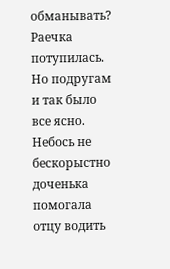обманывать?
Раечка потупилась. Но подругам и так было все ясно. Небось не бескорыстно доченька помогала отцу водить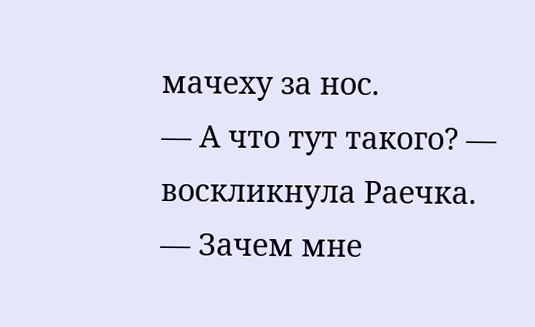мачеху за нос.
— А что тут такого? — воскликнула Раечка. — Зачем мне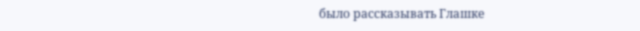было рассказывать Глашке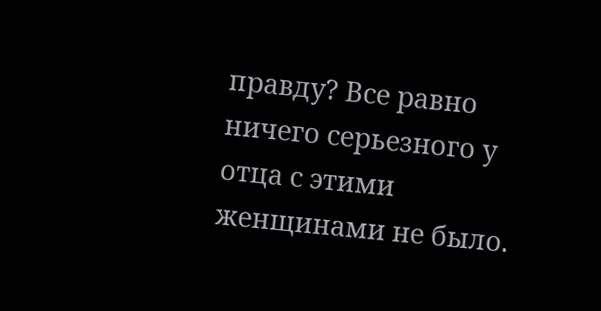правду? Все равно ничего серьезного у отца с этими женщинами не было.